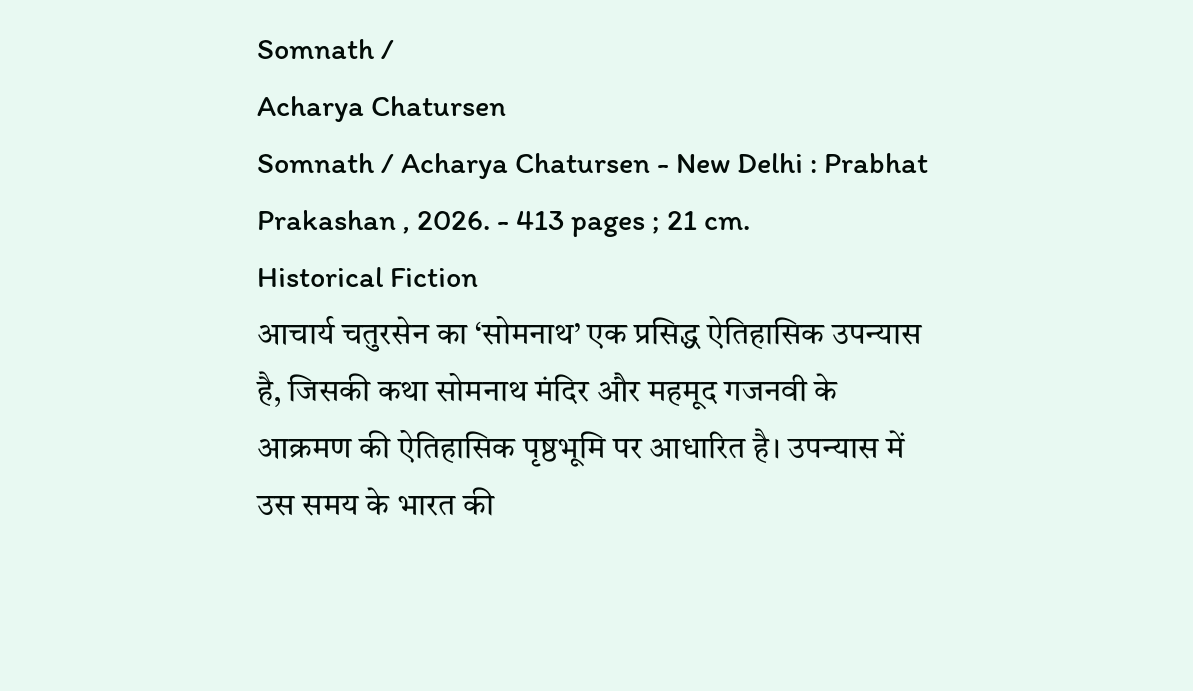Somnath /
Acharya Chatursen
Somnath / Acharya Chatursen - New Delhi : Prabhat Prakashan , 2026. - 413 pages ; 21 cm.
Historical Fiction
आचार्य चतुरसेन का ‘सोमनाथ’ एक प्रसिद्ध ऐतिहासिक उपन्यास है, जिसकी कथा सोमनाथ मंदिर और महमूद गजनवी के आक्रमण की ऐतिहासिक पृष्ठभूमि पर आधारित है। उपन्यास में उस समय के भारत की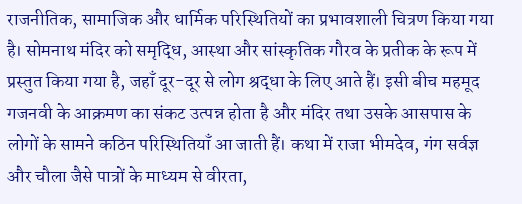राजनीतिक, सामाजिक और धार्मिक परिस्थितियों का प्रभावशाली चित्रण किया गया है। सोमनाथ मंदिर को समृद्धि, आस्था और सांस्कृतिक गौरव के प्रतीक के रूप में प्रस्तुत किया गया है, जहाँ दूर-दूर से लोग श्रद्धा के लिए आते हैं। इसी बीच महमूद गजनवी के आक्रमण का संकट उत्पन्न होता है और मंदिर तथा उसके आसपास के लोगों के सामने कठिन परिस्थितियाँ आ जाती हैं। कथा में राजा भीमदेव, गंग सर्वज्ञ और चौला जैसे पात्रों के माध्यम से वीरता,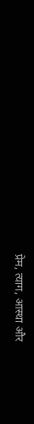प्रेम, त्याग, आस्था और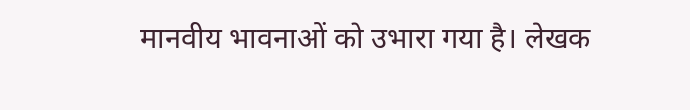मानवीय भावनाओं को उभारा गया है। लेखक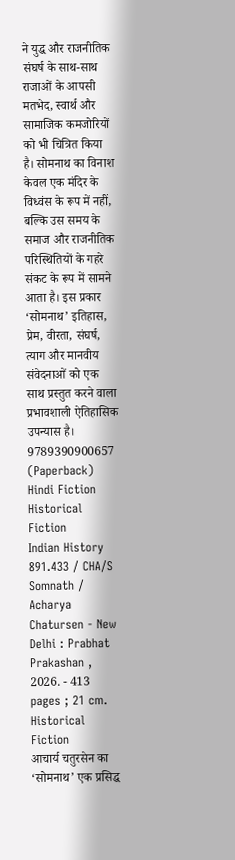ने युद्ध और राजनीतिक संघर्ष के साथ-साथ राजाओं के आपसी मतभेद, स्वार्थ और सामाजिक कमजोरियों को भी चित्रित किया है। सोमनाथ का विनाश केवल एक मंदिर के विध्वंस के रूप में नहीं, बल्कि उस समय के समाज और राजनीतिक परिस्थितियों के गहरे संकट के रूप में सामने आता है। इस प्रकार ‘सोमनाथ’ इतिहास, प्रेम, वीरता, संघर्ष, त्याग और मानवीय संवेदनाओं को एक साथ प्रस्तुत करने वाला प्रभावशाली ऐतिहासिक उपन्यास है।
9789390900657 (Paperback)
Hindi Fiction
Historical Fiction
Indian History
891.433 / CHA/S
Somnath / Acharya Chatursen - New Delhi : Prabhat Prakashan , 2026. - 413 pages ; 21 cm.
Historical Fiction
आचार्य चतुरसेन का ‘सोमनाथ’ एक प्रसिद्ध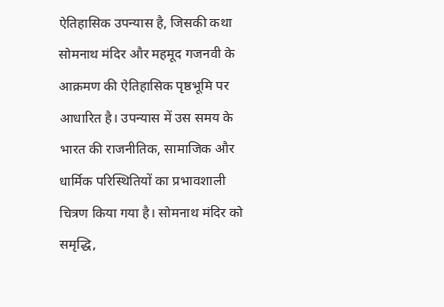ऐतिहासिक उपन्यास है, जिसकी कथा सोमनाथ मंदिर और महमूद गजनवी के आक्रमण की ऐतिहासिक पृष्ठभूमि पर आधारित है। उपन्यास में उस समय के भारत की राजनीतिक, सामाजिक और धार्मिक परिस्थितियों का प्रभावशाली चित्रण किया गया है। सोमनाथ मंदिर को समृद्धि,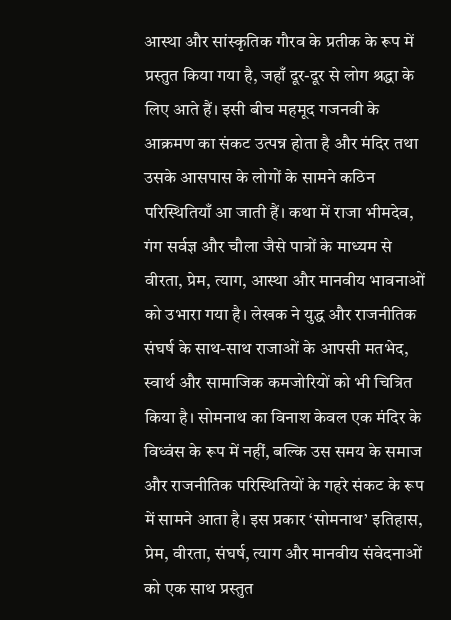आस्था और सांस्कृतिक गौरव के प्रतीक के रूप में प्रस्तुत किया गया है, जहाँ दूर-दूर से लोग श्रद्धा के लिए आते हैं। इसी बीच महमूद गजनवी के आक्रमण का संकट उत्पन्न होता है और मंदिर तथा उसके आसपास के लोगों के सामने कठिन परिस्थितियाँ आ जाती हैं। कथा में राजा भीमदेव, गंग सर्वज्ञ और चौला जैसे पात्रों के माध्यम से वीरता, प्रेम, त्याग, आस्था और मानवीय भावनाओं को उभारा गया है। लेखक ने युद्ध और राजनीतिक संघर्ष के साथ-साथ राजाओं के आपसी मतभेद, स्वार्थ और सामाजिक कमजोरियों को भी चित्रित किया है। सोमनाथ का विनाश केवल एक मंदिर के विध्वंस के रूप में नहीं, बल्कि उस समय के समाज और राजनीतिक परिस्थितियों के गहरे संकट के रूप में सामने आता है। इस प्रकार ‘सोमनाथ’ इतिहास, प्रेम, वीरता, संघर्ष, त्याग और मानवीय संवेदनाओं को एक साथ प्रस्तुत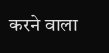करने वाला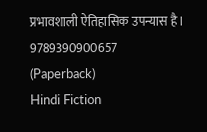प्रभावशाली ऐतिहासिक उपन्यास है।
9789390900657 (Paperback)
Hindi Fiction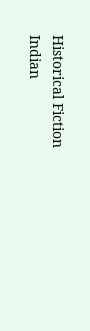Historical Fiction
Indian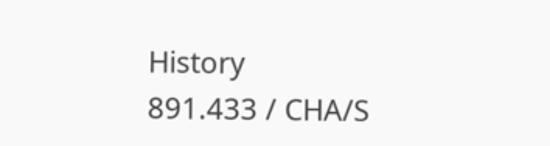History
891.433 / CHA/S